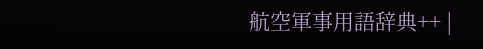航空軍事用語辞典++ |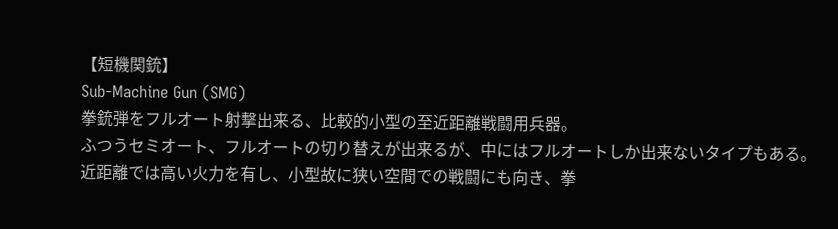【短機関銃】
Sub-Machine Gun (SMG)
拳銃弾をフルオート射撃出来る、比較的小型の至近距離戦闘用兵器。
ふつうセミオート、フルオートの切り替えが出来るが、中にはフルオートしか出来ないタイプもある。
近距離では高い火力を有し、小型故に狭い空間での戦闘にも向き、拳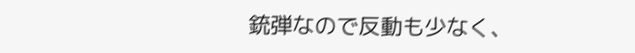銃弾なので反動も少なく、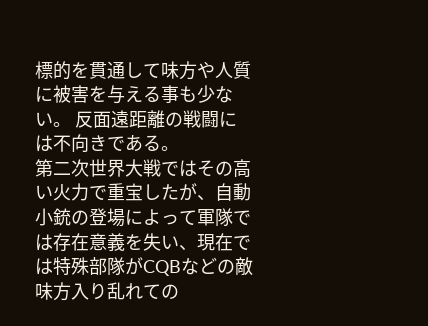標的を貫通して味方や人質に被害を与える事も少ない。 反面遠距離の戦闘には不向きである。
第二次世界大戦ではその高い火力で重宝したが、自動小銃の登場によって軍隊では存在意義を失い、現在では特殊部隊がCQBなどの敵味方入り乱れての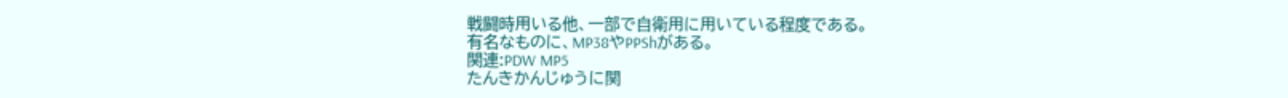戦闘時用いる他、一部で自衛用に用いている程度である。
有名なものに、MP38やPPShがある。
関連:PDW MP5
たんきかんじゅうに関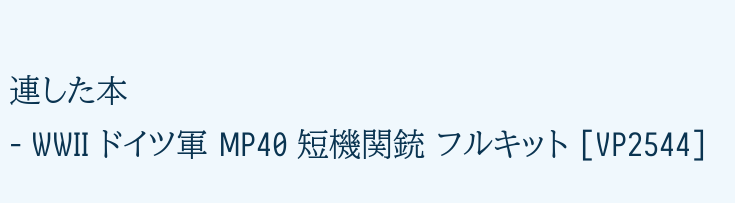連した本
- WWⅡ ドイツ軍 MP40 短機関銃 フルキット [VP2544]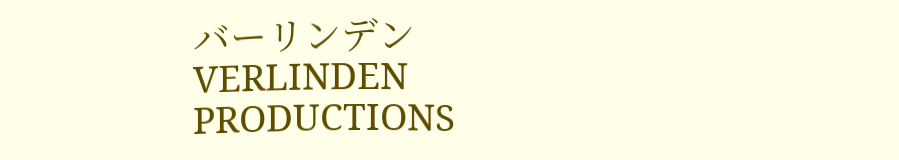バーリンデン VERLINDEN PRODUCTIONS